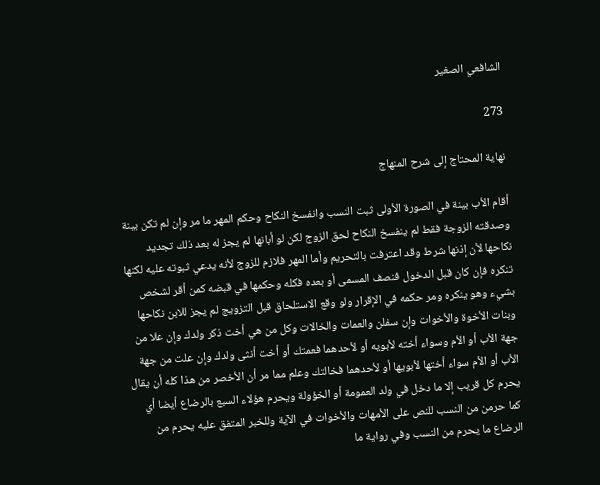الشافعي الصغير

273

نهاية المحتاج إلى شرح المنهاج

أقام الأب بينة في الصورة الأولى ثبت النسب وانفسخ النكاح وحكم المهر ما مر وإن لم تكن بينة وصدقته الزوجة فقط لم ينفسخ النكاح لحق الزوج لكن لو أبانها لم يجز له بعد ذلك تجديد نكاحها لأن إذنها شرط وقد اعترفت بالتحريم وأما المهر فلازم للزوج لأنه يدعي ثبوته عليه لكنها تنكره فإن كان قبل الدخول فنصف المسمى أو بعده فكله وحكمها في قبضه كمن أقر لشخص بشيء وهو ينكره ومر حكمه في الإقرار ولو وقع الاستلحاق قبل التزويج لم يجز للابن نكاحها وبنات الأخوة والأخوات وإن سفلن والعمات والخالات وكل من هي أخت ذكر ولدك وإن علا من جهة الأب أو الأم وسواء أخته لأبويه أو لأحدهما فعمتك أو أخت أنثى ولدك وإن علت من جهة الأب أو الأم سواء أختها لأبويها أو لأحدهما فخالتك وعلم مما مر أن الأخصر من هذا كله أن يقال يحرم كل قريب إلا ما دخل في ولد العمومة أو الخؤولة ويحرم هؤلاء السبع بالرضاع أيضا أي كما حرمن من النسب للنص على الأمهات والأخوات في الآية وللخبر المتفق عليه يحرم من الرضاع ما يحرم من النسب وفي رواية ما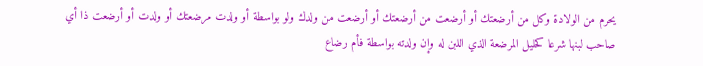يحرم من الولادة وكل من أرضعتك أو أرضعت من أرضعتك أو أرضعت من ولدك ولو بواسطة أو ولدت مرضعتك أو ولدت أو أرضعت ذا أي صاحب لبنها شرعا كحليل المرضعة الذي اللبن له وإن ولدته بواسطة فأم رضاع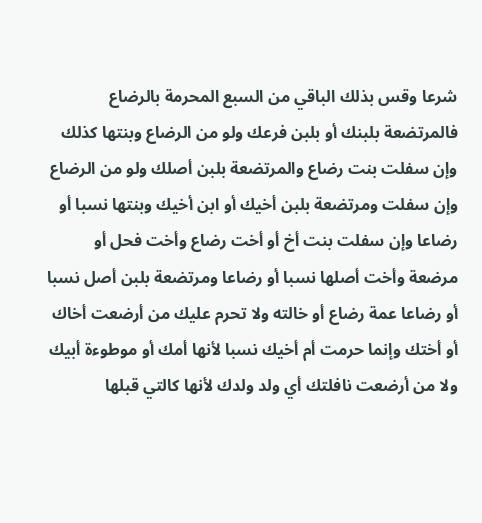شرعا وقس بذلك الباقي من السبع المحرمة بالرضاع فالمرتضعة بلبنك أو بلبن فرعك ولو من الرضاع وبنتها كذلك وإن سفلت بنت رضاع والمرتضعة بلبن أصلك ولو من الرضاع وإن سفلت ومرتضعة بلبن أخيك أو ابن أخيك وبنتها نسبا أو رضاعا وإن سفلت بنت أخ أو أخت رضاع وأخت فحل أو مرضعة وأخت أصلها نسبا أو رضاعا ومرتضعة بلبن أصل نسبا أو رضاعا عمة رضاع أو خالته ولا تحرم عليك من أرضعت أخاك أو أختك وإنما حرمت أم أخيك نسبا لأنها أمك أو موطوءة أبيك ولا من أرضعت نافلتك أي ولد ولدك لأنها كالتي قبلها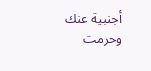أجنبية عنك وحرمت